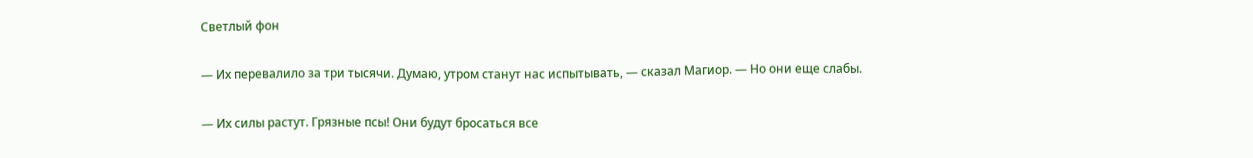Светлый фон

— Их перевалило за три тысячи. Думаю, утром станут нас испытывать, — сказал Магиор. — Но они еще слабы.

— Их силы растут. Грязные псы! Они будут бросаться все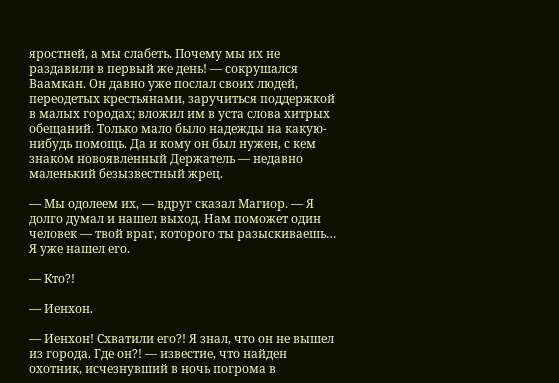яростней, а мы слабеть. Почему мы их не раздавили в первый же день! — сокрушался Ваамкан. Он давно уже послал своих людей, переодетых крестьянами, заручиться поддержкой в малых городах; вложил им в уста слова хитрых обещаний. Только мало было надежды на какую-нибудь помощь. Да и кому он был нужен, с кем знаком новоявленный Держатель — недавно маленький безызвестный жрец.

— Мы одолеем их, — вдруг сказал Магиор. — Я долго думал и нашел выход. Нам поможет один человек — твой враг, которого ты разыскиваешь… Я уже нашел его.

— Кто?!

— Иенхон.

— Иенхон! Схватили его?! Я знал, что он не вышел из города. Где он?! — известие, что найден охотник, исчезнувший в ночь погрома в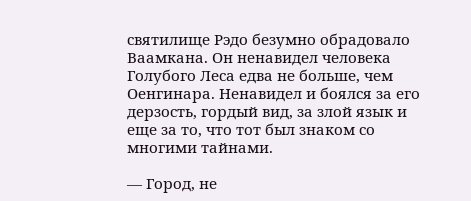святилище Рэдо безумно обрадовало Ваамкана. Он ненавидел человека Голубого Леса едва не больше, чем Оенгинара. Ненавидел и боялся за его дерзость, гордый вид, за злой язык и еще за то, что тот был знаком со многими тайнами.

— Город, не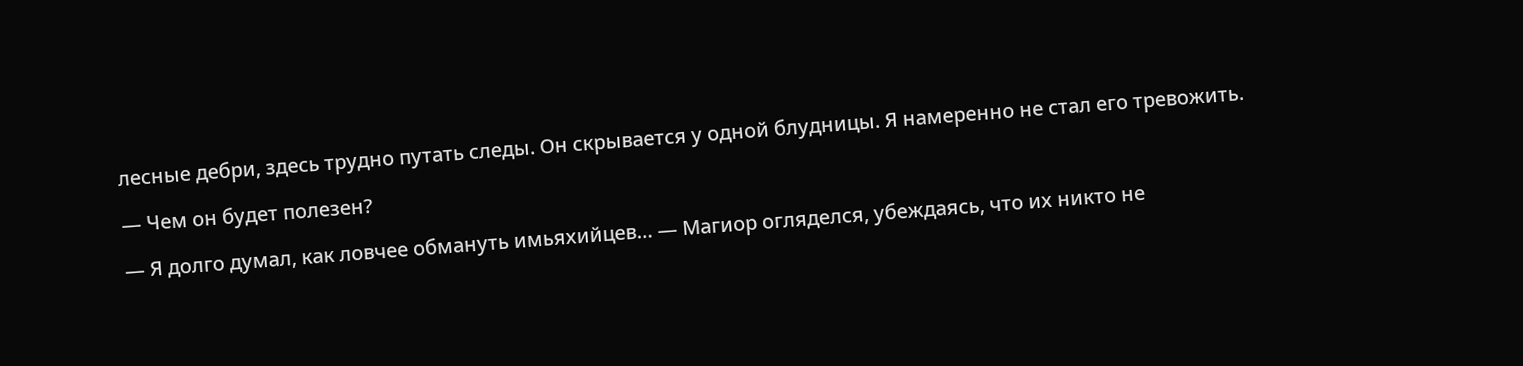лесные дебри, здесь трудно путать следы. Он скрывается у одной блудницы. Я намеренно не стал его тревожить.

— Чем он будет полезен?

— Я долго думал, как ловчее обмануть имьяхийцев… — Магиор огляделся, убеждаясь, что их никто не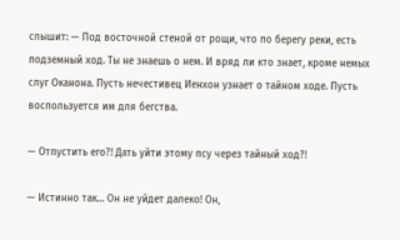слышит: — Под восточной стеной от рощи, что по берегу реки, есть подземный ход. Ты не знаешь о нем. И вряд ли кто знает, кроме немых слуг Оканона. Пусть нечестивец Иенхон узнает о тайном ходе. Пусть воспользуется им для бегства.

— Отпустить его?! Дать уйти этому псу через тайный ход?!

— Истинно так… Он не уйдет далеко! Он,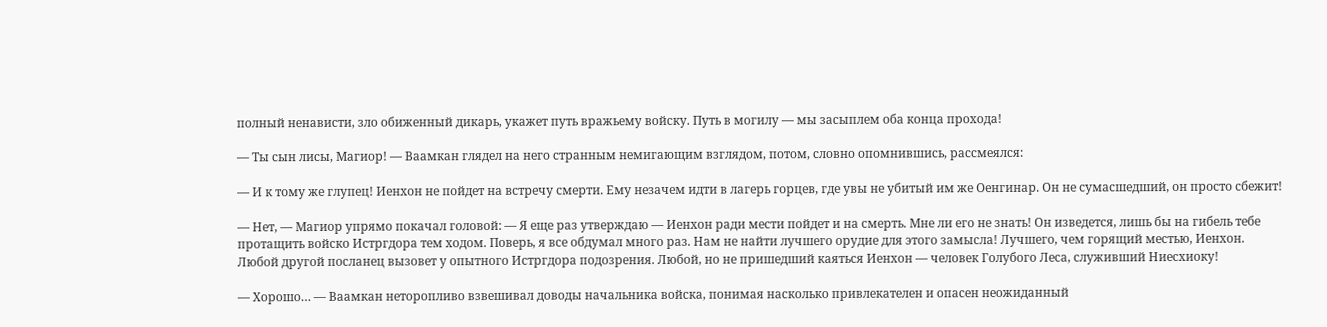полный ненависти, зло обиженный дикарь, укажет путь вражьему войску. Путь в могилу — мы засыплем оба конца прохода!

— Ты сын лисы, Магиор! — Ваамкан глядел на него странным немигающим взглядом, потом, словно опомнившись, рассмеялся:

— И к тому же глупец! Иенхон не пойдет на встречу смерти. Ему незачем идти в лагерь горцев, где увы не убитый им же Оенгинар. Он не сумасшедший, он просто сбежит!

— Нет, — Магиор упрямо покачал головой: — Я еще раз утверждаю — Иенхон ради мести пойдет и на смерть. Мне ли его не знать! Он изведется, лишь бы на гибель тебе протащить войско Истргдора тем ходом. Поверь, я все обдумал много раз. Нам не найти лучшего орудие для этого замысла! Лучшего, чем горящий местью, Иенхон. Любой другой посланец вызовет у опытного Истргдора подозрения. Любой, но не пришедший каяться Иенхон — человек Голубого Леса, служивший Ниесхиоку!

— Хорошо… — Ваамкан неторопливо взвешивал доводы начальника войска, понимая насколько привлекателен и опасен неожиданный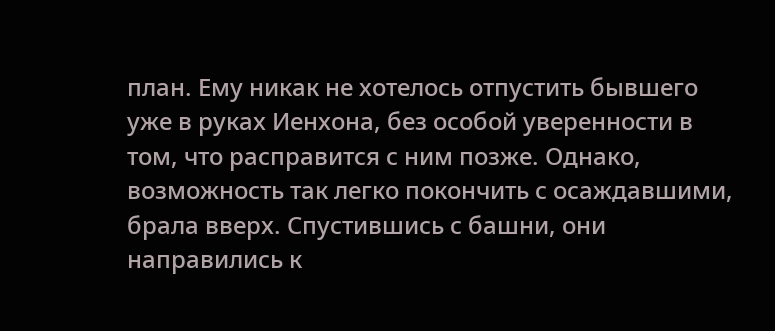план. Ему никак не хотелось отпустить бывшего уже в руках Иенхона, без особой уверенности в том, что расправится с ним позже. Однако, возможность так легко покончить с осаждавшими, брала вверх. Спустившись с башни, они направились к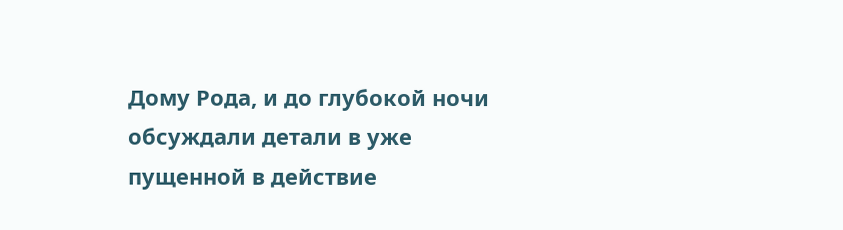Дому Рода, и до глубокой ночи обсуждали детали в уже пущенной в действие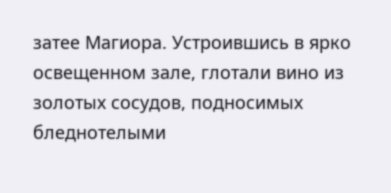затее Магиора. Устроившись в ярко освещенном зале, глотали вино из золотых сосудов, подносимых бледнотелыми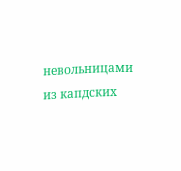невольницами из капдских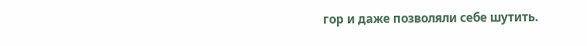гор и даже позволяли себе шутить.